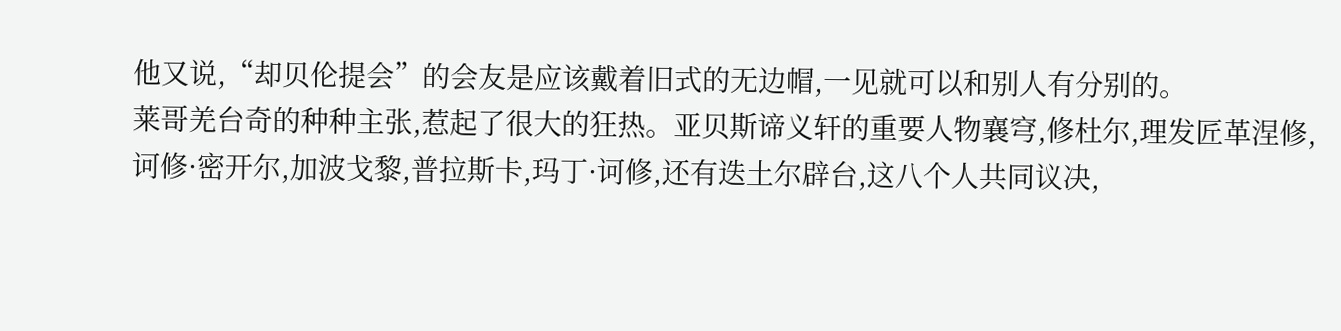他又说,“却贝伦提会”的会友是应该戴着旧式的无边帽,一见就可以和别人有分别的。
莱哥羌台奇的种种主张,惹起了很大的狂热。亚贝斯谛义轩的重要人物襄穹,修杜尔,理发匠革涅修,诃修·密开尔,加波戈黎,普拉斯卡,玛丁·诃修,还有迭土尔辟台,这八个人共同议决,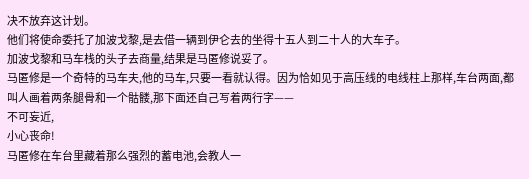决不放弃这计划。
他们将使命委托了加波戈黎,是去借一辆到伊仑去的坐得十五人到二十人的大车子。
加波戈黎和马车栈的头子去商量,结果是马匿修说妥了。
马匿修是一个奇特的马车夫,他的马车,只要一看就认得。因为恰如见于高压线的电线柱上那样,车台两面,都叫人画着两条腿骨和一个骷髅,那下面还自己写着两行字——
不可妄近,
小心丧命!
马匿修在车台里藏着那么强烈的蓄电池,会教人一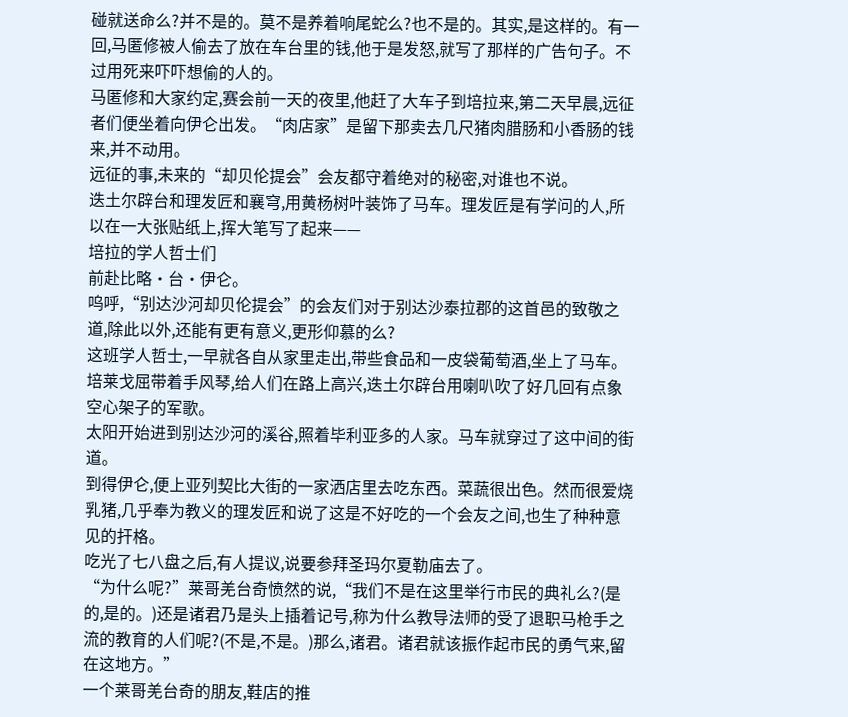碰就送命么?并不是的。莫不是养着响尾蛇么?也不是的。其实,是这样的。有一回,马匿修被人偷去了放在车台里的钱,他于是发怒,就写了那样的广告句子。不过用死来吓吓想偷的人的。
马匿修和大家约定,赛会前一天的夜里,他赶了大车子到培拉来,第二天早晨,远征者们便坐着向伊仑出发。“肉店家”是留下那卖去几尺猪肉腊肠和小香肠的钱来,并不动用。
远征的事,未来的“却贝伦提会”会友都守着绝对的秘密,对谁也不说。
迭土尔辟台和理发匠和襄穹,用黄杨树叶装饰了马车。理发匠是有学问的人,所以在一大张贴纸上,挥大笔写了起来——
培拉的学人哲士们
前赴比略·台·伊仑。
呜呼,“别达沙河却贝伦提会”的会友们对于别达沙泰拉郡的这首邑的致敬之道,除此以外,还能有更有意义,更形仰慕的么?
这班学人哲士,一早就各自从家里走出,带些食品和一皮袋葡萄酒,坐上了马车。
培莱戈屈带着手风琴,给人们在路上高兴,迭土尔辟台用喇叭吹了好几回有点象空心架子的军歌。
太阳开始进到别达沙河的溪谷,照着毕利亚多的人家。马车就穿过了这中间的街道。
到得伊仑,便上亚列契比大街的一家洒店里去吃东西。菜蔬很出色。然而很爱烧乳猪,几乎奉为教义的理发匠和说了这是不好吃的一个会友之间,也生了种种意见的扞格。
吃光了七八盘之后,有人提议,说要参拜圣玛尔夏勒庙去了。
“为什么呢?”莱哥羌台奇愤然的说,“我们不是在这里举行市民的典礼么?(是的,是的。)还是诸君乃是头上插着记号,称为什么教导法师的受了退职马枪手之流的教育的人们呢?(不是,不是。)那么,诸君。诸君就该振作起市民的勇气来,留在这地方。”
一个莱哥羌台奇的朋友,鞋店的推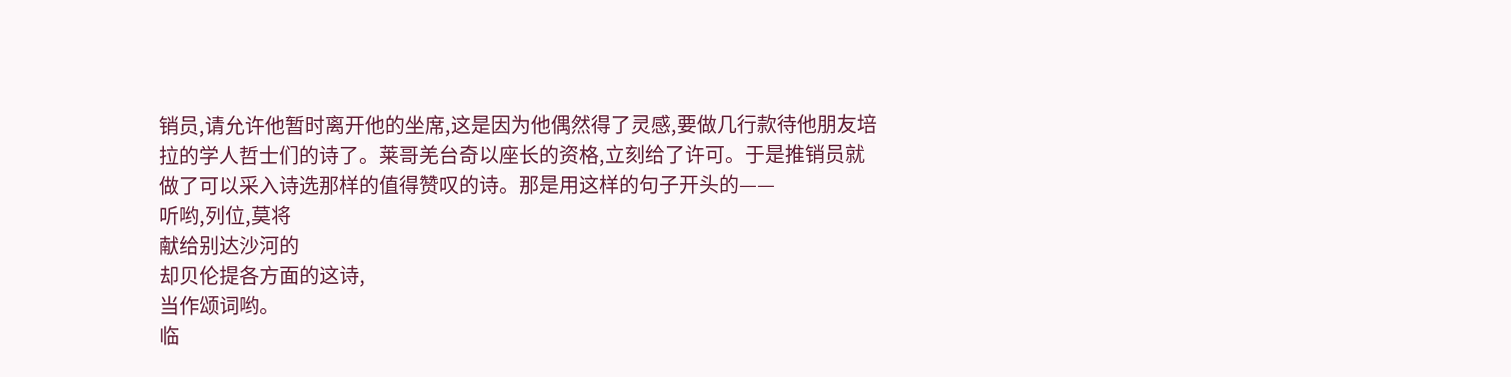销员,请允许他暂时离开他的坐席,这是因为他偶然得了灵感,要做几行款待他朋友培拉的学人哲士们的诗了。莱哥羌台奇以座长的资格,立刻给了许可。于是推销员就做了可以采入诗选那样的值得赞叹的诗。那是用这样的句子开头的——
听哟,列位,莫将
献给别达沙河的
却贝伦提各方面的这诗,
当作颂词哟。
临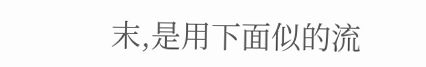末,是用下面似的流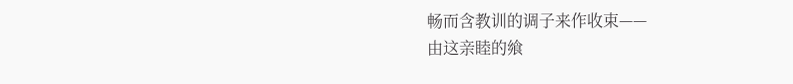畅而含教训的调子来作收束——
由这亲睦的飨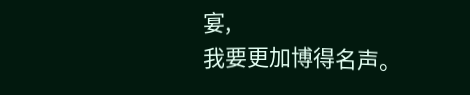宴,
我要更加博得名声。